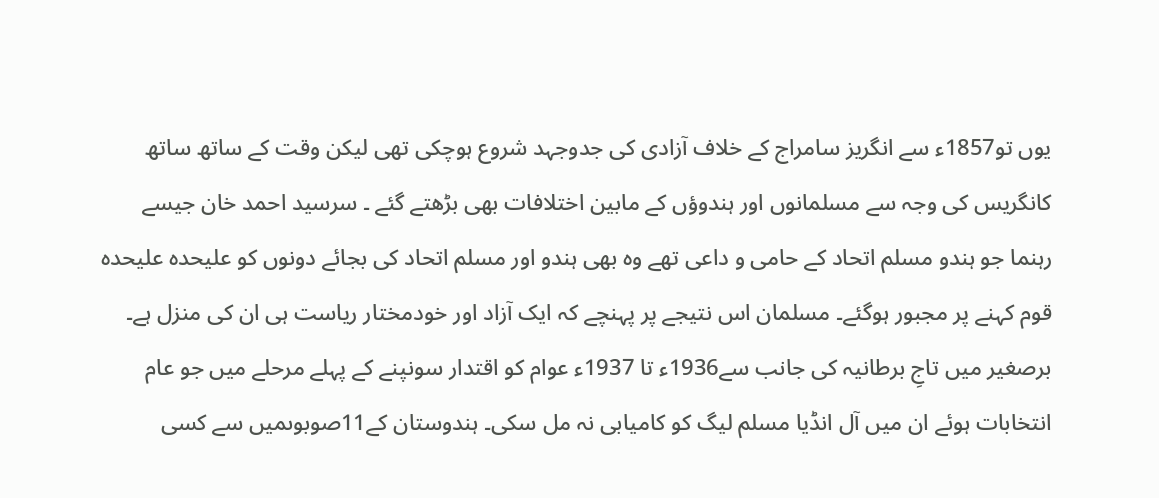یوں تو1857ء سے انگریز سامراج کے خلاف آزادی کی جدوجہد شروع ہوچکی تھی لیکن وقت کے ساتھ ساتھ کانگریس کی وجہ سے مسلمانوں اور ہندوؤں کے مابین اختلافات بھی بڑھتے گئے ۔ سرسید احمد خان جیسے رہنما جو ہندو مسلم اتحاد کے حامی و داعی تھے وہ بھی ہندو اور مسلم اتحاد کی بجائے دونوں کو علیحدہ علیحدہ قوم کہنے پر مجبور ہوگئے۔ مسلمان اس نتیجے پر پہنچے کہ ایک آزاد اور خودمختار ریاست ہی ان کی منزل ہے۔
برصغیر میں تاجِ برطانیہ کی جانب سے1936ء تا 1937ء عوام کو اقتدار سونپنے کے پہلے مرحلے میں جو عام انتخابات ہوئے ان میں آل انڈیا مسلم لیگ کو کامیابی نہ مل سکی۔ ہندوستان کے11صوبوںمیں سے کسی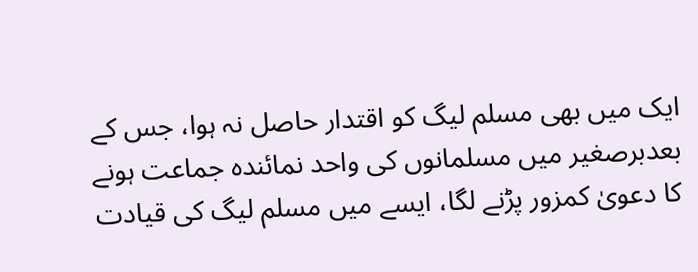ایک میں بھی مسلم لیگ کو اقتدار حاصل نہ ہوا، جس کے بعدبرصغیر میں مسلمانوں کی واحد نمائندہ جماعت ہونے کا دعویٰ کمزور پڑنے لگا، ایسے میں مسلم لیگ کی قیادت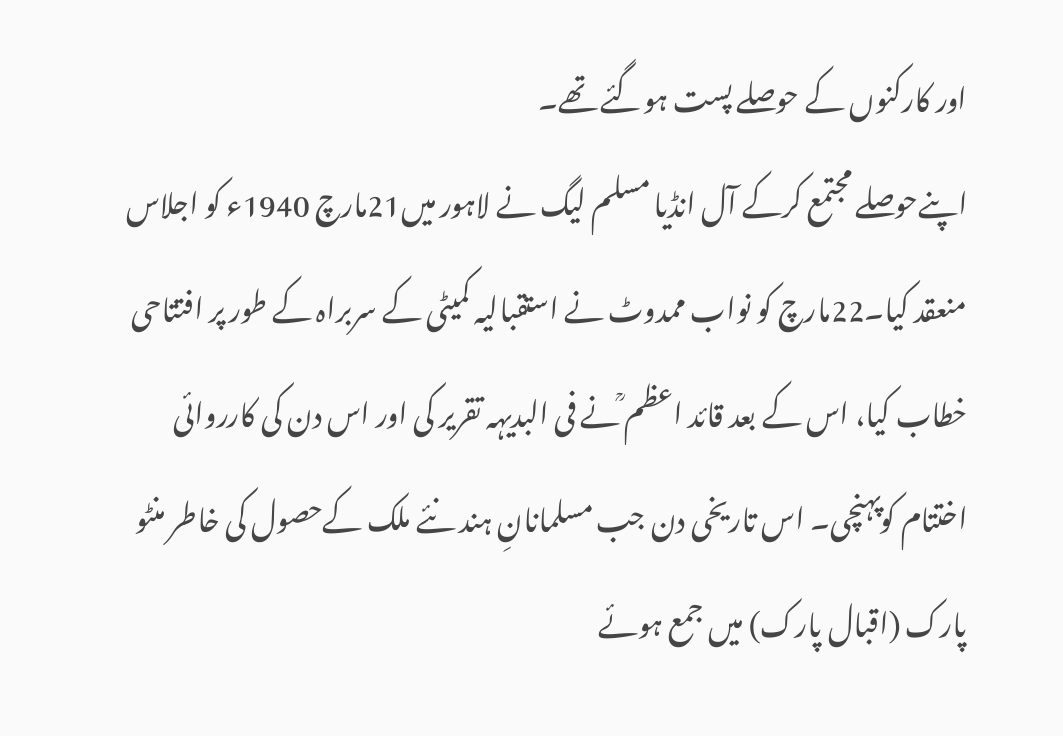اور کارکنوں کے حوصلے پست ہوگئے تھے۔
اپنےحوصلے مجتمع کرکے آل انڈیا مسلم لیگ نے لاہور میں21مارچ 1940ء کو اجلاس منعقد کیا۔22مارچ کو نواب ممدوٹ نے استقبالیہ کمیٹی کے سربراہ کے طور پر افتتاحی خطاب کیا، اس کے بعد قائد اعظم ؒنے فی البدیہہ تقریر کی اور اس دن کی کارروائی اختتام کوپہنچی۔ اس تاریخی دن جب مسلمانانِ ہند نئے ملک کےحصول کی خاطر منٹو پارک (اقبال پارک) میں جمع ہوئے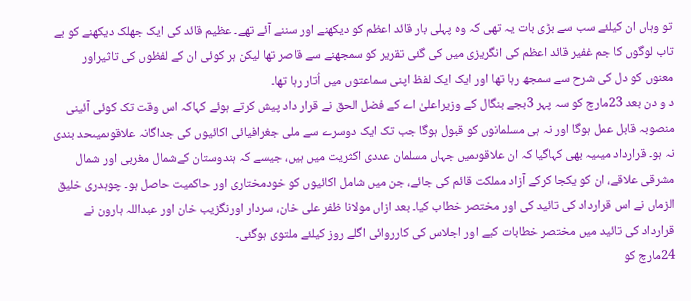تو وہاں ان کیلئے سب سے بڑی بات یہ تھی کہ وہ پہلی بار قائد اعظم کو دیکھنے اور سننے آئے تھے۔ عظیم قائد کی ایک جھلک دیکھنے کو بے تاب لوگوں کا جم غفیر قائد اعظم کی انگریزی میں کی گئی تقریر کو سمجھنے سے قاصر تھا لیکن ہر کوئی ان کے لفظوں کی تاثیراور معنوں کو دل کی شرح سے سمجھ رہا تھا اور ایک ایک لفظ اپنی سماعتوں میں اُتار رہا تھا۔
د و دن بعد 23مارچ کو سہ پہر 3بجے بنگال کے وزیراعلیٰ اے کے فضل الحق نے قرار داد پیش کرتے ہوئے کہاکہ اس وقت تک کوئی آئینی منصوبہ قابل عمل ہوگا اور نہ ہی مسلمانوں کو قبول ہوگا جب تک ایک دوسرے سے ملی جغرافیائی اکائیوں کی جداگانہ علاقوںمیںحد بندی نہ ہو۔ قرارداد میںیہ بھی کہاگیا کہ ان علاقوںمیں جہاں مسلمان عددی اکثریت میں ہیں، جیسے کہ ہندوستان کےشمال مغربی اور شمال مشرقی علاقے، ان کو یکجا کرکے آزاد مملکت قائم کی جائے، جن میں شامل اکائیوں کو خودمختاری اور حاکمیت حاصل ہو۔ چوہدری خلیق الزماں نے اس قرارداد کی تائید کی اور مختصر خطاب کیا۔ بعد ازاں مولانا ظفر علی خان، سردار اورنگزیب خان اور عبداللہ ہارون نے قرارداد کی تائید میں مختصر خطابات کیے اور اجلاس کی کارروائی اگلے روز کیلئے ملتوی ہوگئی۔
24مارچ کو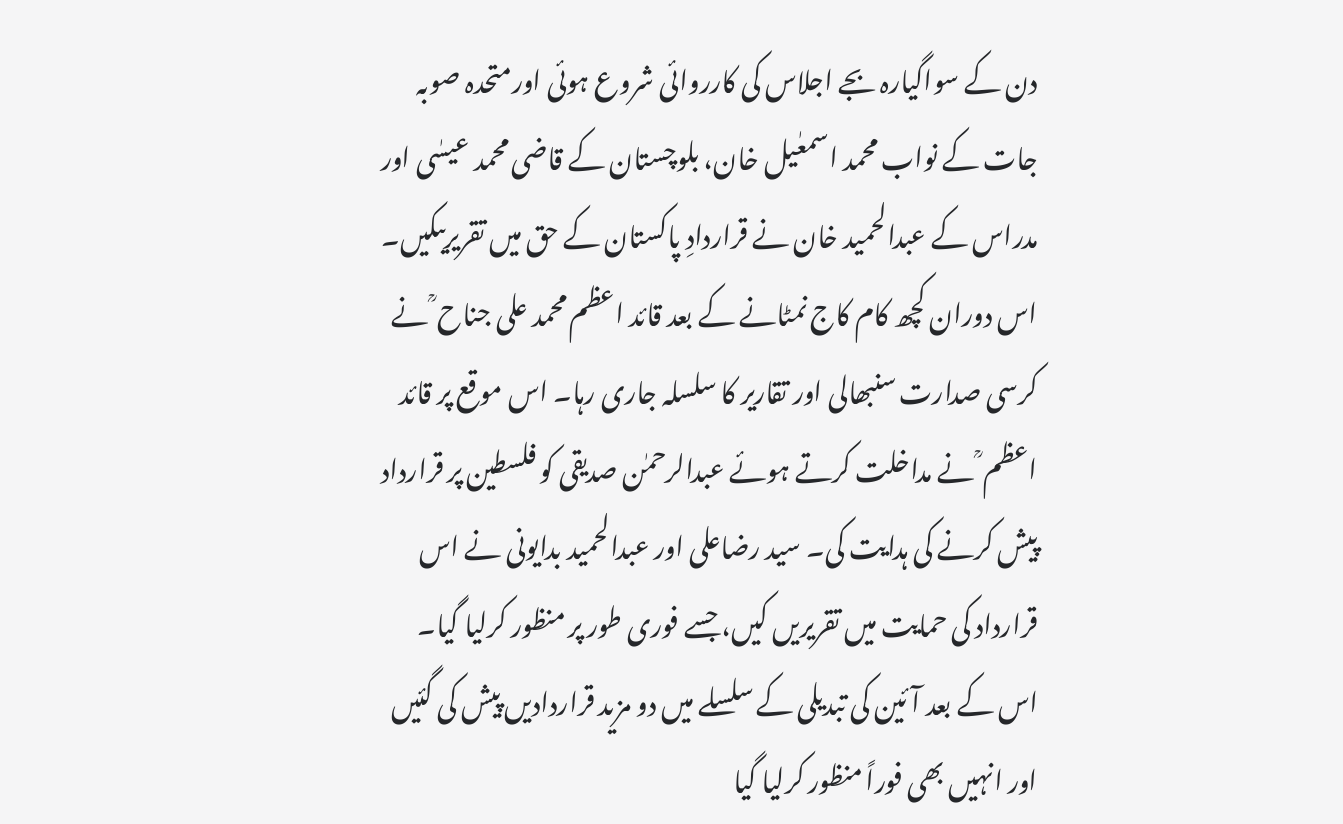دن کے سواگیارہ بجے اجلاس کی کارروائی شروع ہوئی اورمتحدہ صوبہ جات کے نواب محمد اسمعٰیل خان، بلوچستان کے قاضی محمد عیسٰی اور مدراس کے عبدالحمید خان نے قراردادِ پاکستان کے حق میں تقریریںکیں۔ اس دوران کچھ کام کاج نمٹانے کے بعد قائد اعظم محمد علی جناح ؒ نے کرسی صدارت سنبھالی اور تقاریر کا سلسلہ جاری رہا۔ اس موقع پر قائد اعظم ؒ نے مداخلت کرتے ہوئے عبدالرحمٰن صدیقی کو فلسطین پر قرارداد پیش کرنے کی ہدایت کی۔ سید رضاعلی اور عبدالحمید بدایونی نے اس قرارداد کی حمایت میں تقریریں کیں، جسے فوری طور پر منظور کرلیا گیا۔ اس کے بعد آئین کی تبدیلی کے سلسلے میں دو مزید قراردادیں پیش کی گئیں اور انہیں بھی فوراً منظور کرلیا گیا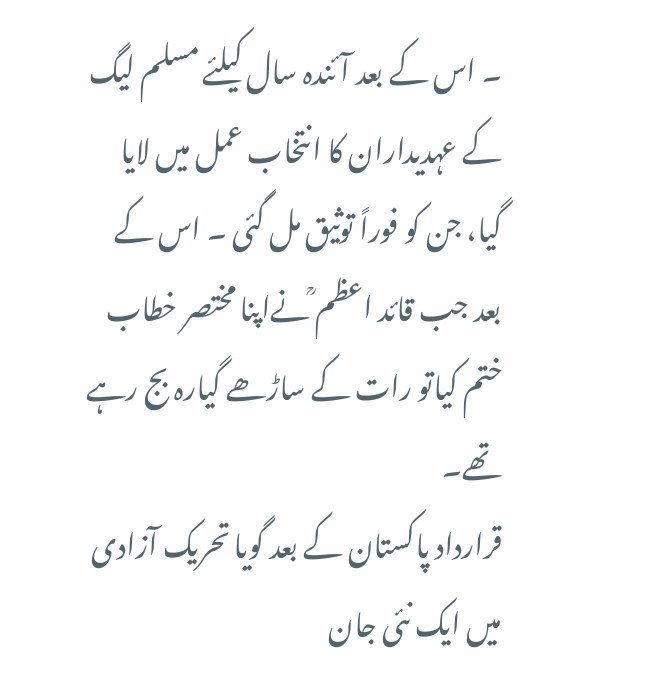۔ اس کے بعد آئندہ سال کیلئے مسلم لیگ کے عہدیداران کا انتخاب عمل میں لایا گیا، جن کو فوراً توثیق مل گئی ۔ اس کے بعد جب قائد اعظم ؒنےاپنا مختصر خطاب ختم کیاتو رات کے ساڑھے گیارہ بج رہے تھے۔
قرارداد پاکستان کے بعد گویا تحریک آزادی میں ایک نئی جان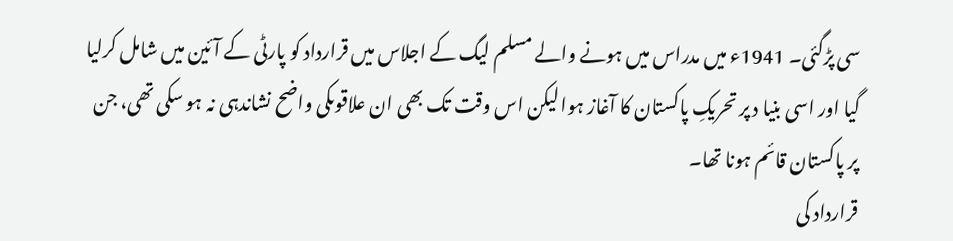سی پڑگئی۔ 1941ء میں مدراس میں ہونے والے مسلم لیگ کے اجلاس میں قرارداد کو پارٹی کے آئین میں شامل کرلیا گیا اور اسی بنیا د پر تحریکِ پاکستان کا آغاز ہوا لیکن اس وقت تک بھی ان علاقوںکی واضح نشاندہی نہ ہو سکی تھی، جن پر پاکستان قائم ہونا تھا۔
قرارداد کی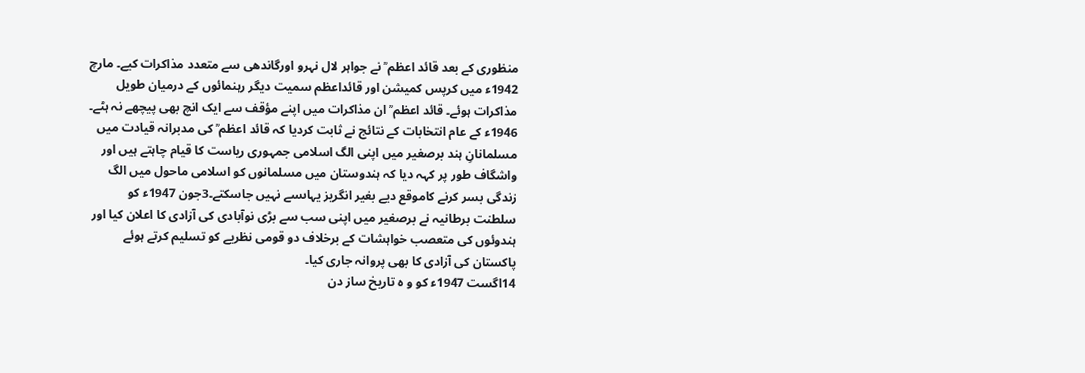منظوری کے بعد قائد اعظم ؒ نے جواہر لال نہرو اورگاندھی سے متعدد مذاکرات کیے۔ مارچ 1942ء میں کرپس کمیشن اور قائداعظم سمیت دیگر رہنمائوں کے درمیان طویل مذاکرات ہوئے۔ قائد اعظم ؒ ان مذاکرات میں اپنے مؤقف سے ایک انچ بھی پیچھے نہ ہٹے۔
1946ء کے عام انتخابات کے نتائج نے ثابت کردیا کہ قائد اعظم ؒ کی مدبرانہ قیادت میں مسلمانانِ ہند برصغیر میں اپنی الگ اسلامی جمہوری ریاست کا قیام چاہتے ہیں اور واشگاف طور پر کہہ دیا کہ ہندوستان میں مسلمانوں کو اسلامی ماحول میں الگ زندگی بسر کرنے کاموقع دیے بغیر انگریز یہاںسے نہیں جاسکتے۔3جون 1947ء کو سلطنت برطانیہ نے برصغیر میں اپنی سب سے بڑی نوآبادی کی آزادی کا اعلان کیا اور ہندوئوں کی متعصب خواہشات کے برخلاف دو قومی نظریے کو تسلیم کرتے ہوئے پاکستان کی آزادی کا بھی پروانہ جاری کیا۔
14اگست 1947ء کو و ہ تاریخ ساز دن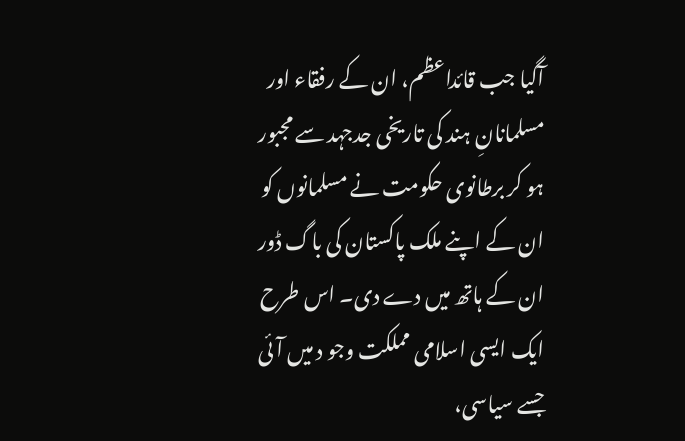آگیا جب قائداعظم، ان کے رفقاء اور مسلمانانِ ہند کی تاریخی جدجہد سے مجبور ہو کر برطانوی حکومت نے مسلمانوں کو ان کے اپنے ملک پاکستان کی باگ ڈور ان کے ہاتھ میں دے دی۔ اس طرح ایک ایسی اسلامی مملکت وجو د میں آئی جسے سیاسی،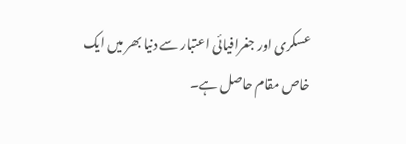عسکری اور جغرافیائی اعتبار سے دنیا بھر میں ایک خاص مقام حاصل ہے۔